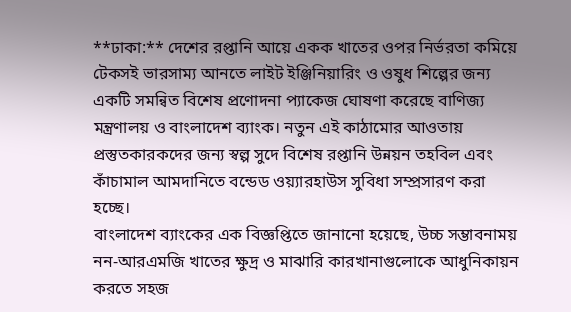**ঢাকা:** দেশের রপ্তানি আয়ে একক খাতের ওপর নির্ভরতা কমিয়ে টেকসই ভারসাম্য আনতে লাইট ইঞ্জিনিয়ারিং ও ওষুধ শিল্পের জন্য একটি সমন্বিত বিশেষ প্রণোদনা প্যাকেজ ঘোষণা করেছে বাণিজ্য মন্ত্রণালয় ও বাংলাদেশ ব্যাংক। নতুন এই কাঠামোর আওতায় প্রস্তুতকারকদের জন্য স্বল্প সুদে বিশেষ রপ্তানি উন্নয়ন তহবিল এবং কাঁচামাল আমদানিতে বন্ডেড ওয়্যারহাউস সুবিধা সম্প্রসারণ করা হচ্ছে।
বাংলাদেশ ব্যাংকের এক বিজ্ঞপ্তিতে জানানো হয়েছে, উচ্চ সম্ভাবনাময় নন-আরএমজি খাতের ক্ষুদ্র ও মাঝারি কারখানাগুলোকে আধুনিকায়ন করতে সহজ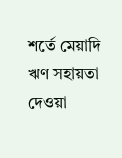শর্তে মেয়াদি ঋণ সহায়তা দেওয়া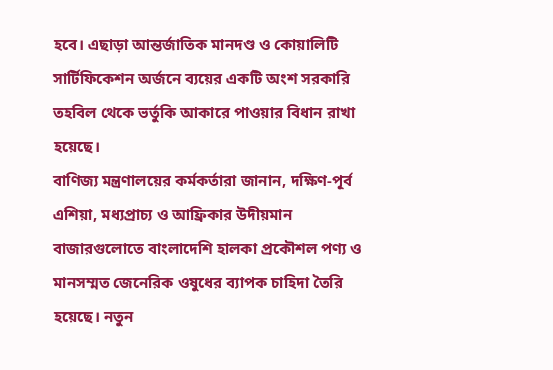হবে। এছাড়া আন্তর্জাতিক মানদণ্ড ও কোয়ালিটি সার্টিফিকেশন অর্জনে ব্যয়ের একটি অংশ সরকারি তহবিল থেকে ভর্তুকি আকারে পাওয়ার বিধান রাখা হয়েছে।
বাণিজ্য মন্ত্রণালয়ের কর্মকর্তারা জানান, দক্ষিণ-পূর্ব এশিয়া, মধ্যপ্রাচ্য ও আফ্রিকার উদীয়মান বাজারগুলোতে বাংলাদেশি হালকা প্রকৌশল পণ্য ও মানসম্মত জেনেরিক ওষুধের ব্যাপক চাহিদা তৈরি হয়েছে। নতুন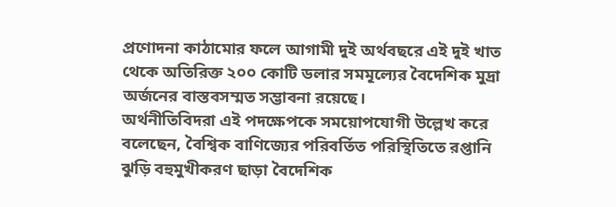প্রণোদনা কাঠামোর ফলে আগামী দুই অর্থবছরে এই দুই খাত থেকে অতিরিক্ত ২০০ কোটি ডলার সমমূল্যের বৈদেশিক মুদ্রা অর্জনের বাস্তবসম্মত সম্ভাবনা রয়েছে।
অর্থনীতিবিদরা এই পদক্ষেপকে সময়োপযোগী উল্লেখ করে বলেছেন, বৈশ্বিক বাণিজ্যের পরিবর্তিত পরিস্থিতিতে রপ্তানি ঝুড়ি বহুমুখীকরণ ছাড়া বৈদেশিক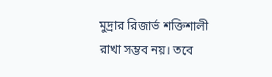মুদ্রার রিজার্ভ শক্তিশালী রাখা সম্ভব নয়। তবে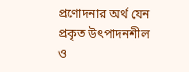প্রণোদনার অর্থ যেন প্রকৃত উৎপাদনশীল ও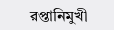রপ্তানিমুখী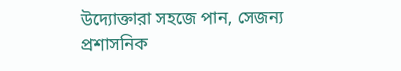উদ্যোক্তারা সহজে পান, সেজন্য প্রশাসনিক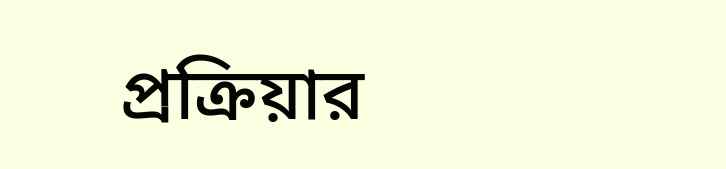প্রক্রিয়ার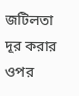জটিলতা দূর করার ওপর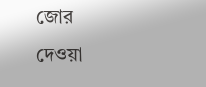জোর দেওয়া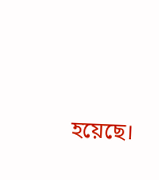হয়েছে।